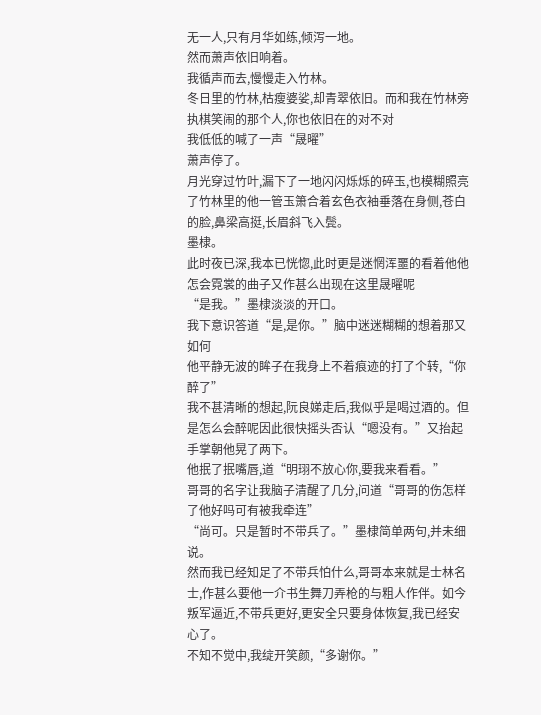无一人,只有月华如练,倾泻一地。
然而萧声依旧响着。
我循声而去,慢慢走入竹林。
冬日里的竹林,枯瘦婆娑,却青翠依旧。而和我在竹林旁执棋笑闹的那个人,你也依旧在的对不对
我低低的喊了一声“晟曜”
萧声停了。
月光穿过竹叶,漏下了一地闪闪烁烁的碎玉,也模糊照亮了竹林里的他一管玉箫合着玄色衣袖垂落在身侧,苍白的脸,鼻梁高挺,长眉斜飞入鬓。
墨棣。
此时夜已深,我本已恍惚,此时更是迷惘浑噩的看着他他怎会霓裳的曲子又作甚么出现在这里晟曜呢
“是我。”墨棣淡淡的开口。
我下意识答道“是,是你。”脑中迷迷糊糊的想着那又如何
他平静无波的眸子在我身上不着痕迹的打了个转,“你醉了”
我不甚清晰的想起,阮良娣走后,我似乎是喝过酒的。但是怎么会醉呢因此很快摇头否认“嗯没有。”又抬起手掌朝他晃了两下。
他抿了抿嘴唇,道“明珝不放心你,要我来看看。”
哥哥的名字让我脑子清醒了几分,问道“哥哥的伤怎样了他好吗可有被我牵连”
“尚可。只是暂时不带兵了。”墨棣简单两句,并未细说。
然而我已经知足了不带兵怕什么,哥哥本来就是士林名士,作甚么要他一介书生舞刀弄枪的与粗人作伴。如今叛军逼近,不带兵更好,更安全只要身体恢复,我已经安心了。
不知不觉中,我绽开笑颜,“多谢你。”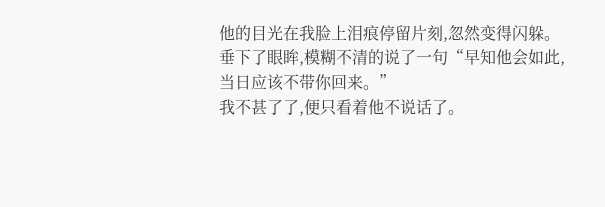他的目光在我脸上泪痕停留片刻,忽然变得闪躲。垂下了眼眸,模糊不清的说了一句“早知他会如此,当日应该不带你回来。”
我不甚了了,便只看着他不说话了。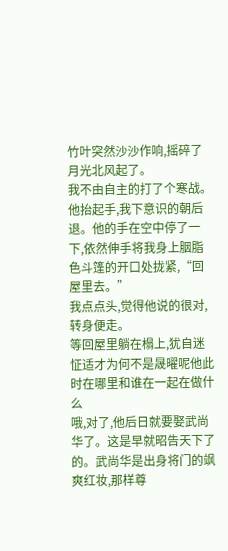竹叶突然沙沙作响,摇碎了月光北风起了。
我不由自主的打了个寒战。他抬起手,我下意识的朝后退。他的手在空中停了一下,依然伸手将我身上胭脂色斗篷的开口处拢紧,“回屋里去。”
我点点头,觉得他说的很对,转身便走。
等回屋里躺在榻上,犹自迷怔适才为何不是晟曜呢他此时在哪里和谁在一起在做什么
哦,对了,他后日就要娶武尚华了。这是早就昭告天下了的。武尚华是出身将门的飒爽红妆,那样尊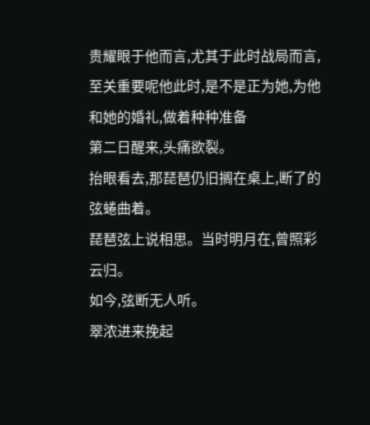贵耀眼于他而言,尤其于此时战局而言,至关重要呢他此时,是不是正为她,为他和她的婚礼,做着种种准备
第二日醒来,头痛欲裂。
抬眼看去,那琵琶仍旧搁在桌上,断了的弦蜷曲着。
琵琶弦上说相思。当时明月在,曾照彩云归。
如今,弦断无人听。
翠浓进来挽起